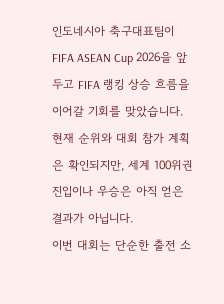인도네시아 축구대표팀이 FIFA ASEAN Cup 2026을 앞두고 FIFA 랭킹 상승 흐름을 이어갈 기회를 맞았습니다.
현재 순위와 대회 참가 계획은 확인되지만, 세계 100위권 진입이나 우승은 아직 얻은 결과가 아닙니다.
이번 대회는 단순한 출전 소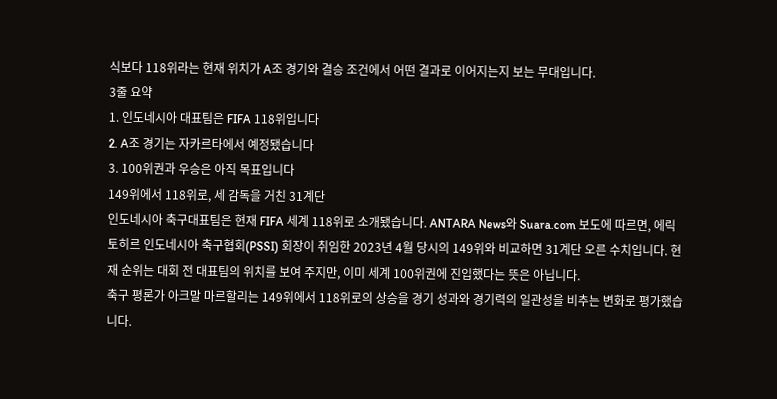식보다 118위라는 현재 위치가 A조 경기와 결승 조건에서 어떤 결과로 이어지는지 보는 무대입니다.
3줄 요약
1. 인도네시아 대표팀은 FIFA 118위입니다
2. A조 경기는 자카르타에서 예정됐습니다
3. 100위권과 우승은 아직 목표입니다
149위에서 118위로, 세 감독을 거친 31계단
인도네시아 축구대표팀은 현재 FIFA 세계 118위로 소개됐습니다. ANTARA News와 Suara.com 보도에 따르면, 에릭 토히르 인도네시아 축구협회(PSSI) 회장이 취임한 2023년 4월 당시의 149위와 비교하면 31계단 오른 수치입니다. 현재 순위는 대회 전 대표팀의 위치를 보여 주지만, 이미 세계 100위권에 진입했다는 뜻은 아닙니다.
축구 평론가 아크말 마르할리는 149위에서 118위로의 상승을 경기 성과와 경기력의 일관성을 비추는 변화로 평가했습니다.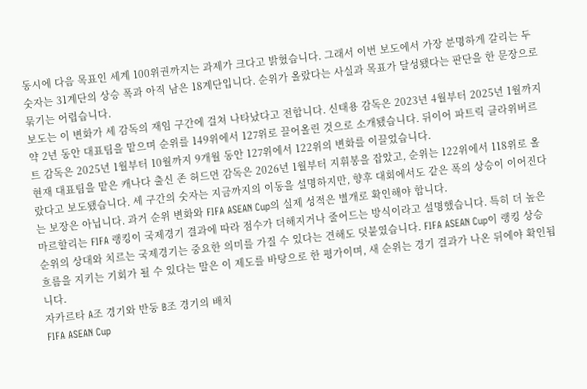동시에 다음 목표인 세계 100위권까지는 과제가 크다고 밝혔습니다. 그래서 이번 보도에서 가장 분명하게 갈리는 두 숫자는 31계단의 상승 폭과 아직 남은 18계단입니다. 순위가 올랐다는 사실과 목표가 달성됐다는 판단을 한 문장으로 묶기는 어렵습니다.
보도는 이 변화가 세 감독의 재임 구간에 걸쳐 나타났다고 전합니다. 신태용 감독은 2023년 4월부터 2025년 1월까지 약 2년 동안 대표팀을 맡으며 순위를 149위에서 127위로 끌어올린 것으로 소개됐습니다. 뒤이어 파트릭 클라위버르트 감독은 2025년 1월부터 10월까지 9개월 동안 127위에서 122위의 변화를 이끌었습니다.
현재 대표팀을 맡은 캐나다 출신 존 허드먼 감독은 2026년 1월부터 지휘봉을 잡았고, 순위는 122위에서 118위로 올랐다고 보도됐습니다. 세 구간의 숫자는 지금까지의 이동을 설명하지만, 향후 대회에서도 같은 폭의 상승이 이어진다는 보장은 아닙니다. 과거 순위 변화와 FIFA ASEAN Cup의 실제 성적은 별개로 확인해야 합니다.
마르할리는 FIFA 랭킹이 국제경기 결과에 따라 점수가 더해지거나 줄어드는 방식이라고 설명했습니다. 특히 더 높은 순위의 상대와 치르는 국제경기는 중요한 의미를 가질 수 있다는 견해도 덧붙였습니다. FIFA ASEAN Cup이 랭킹 상승 흐름을 지키는 기회가 될 수 있다는 말은 이 제도를 바탕으로 한 평가이며, 새 순위는 경기 결과가 나온 뒤에야 확인됩니다.
자카르타 A조 경기와 반둥 B조 경기의 배치
FIFA ASEAN Cup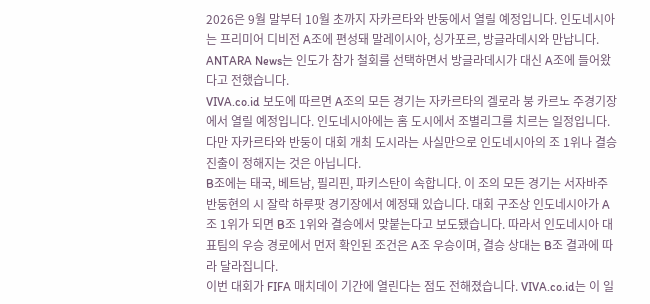2026은 9월 말부터 10월 초까지 자카르타와 반둥에서 열릴 예정입니다. 인도네시아는 프리미어 디비전 A조에 편성돼 말레이시아, 싱가포르, 방글라데시와 만납니다. ANTARA News는 인도가 참가 철회를 선택하면서 방글라데시가 대신 A조에 들어왔다고 전했습니다.
VIVA.co.id 보도에 따르면 A조의 모든 경기는 자카르타의 겔로라 붕 카르노 주경기장에서 열릴 예정입니다. 인도네시아에는 홈 도시에서 조별리그를 치르는 일정입니다. 다만 자카르타와 반둥이 대회 개최 도시라는 사실만으로 인도네시아의 조 1위나 결승 진출이 정해지는 것은 아닙니다.
B조에는 태국, 베트남, 필리핀, 파키스탄이 속합니다. 이 조의 모든 경기는 서자바주 반둥현의 시 잘락 하루팟 경기장에서 예정돼 있습니다. 대회 구조상 인도네시아가 A조 1위가 되면 B조 1위와 결승에서 맞붙는다고 보도됐습니다. 따라서 인도네시아 대표팀의 우승 경로에서 먼저 확인된 조건은 A조 우승이며, 결승 상대는 B조 결과에 따라 달라집니다.
이번 대회가 FIFA 매치데이 기간에 열린다는 점도 전해졌습니다. VIVA.co.id는 이 일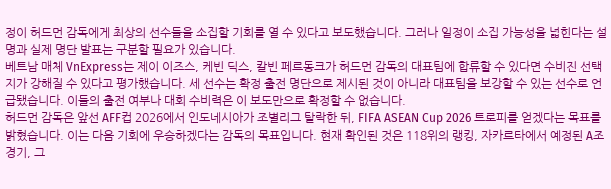정이 허드먼 감독에게 최상의 선수들을 소집할 기회를 열 수 있다고 보도했습니다. 그러나 일정이 소집 가능성을 넓힌다는 설명과 실제 명단 발표는 구분할 필요가 있습니다.
베트남 매체 VnExpress는 제이 이즈스, 케빈 딕스, 칼빈 페르동크가 허드먼 감독의 대표팀에 합류할 수 있다면 수비진 선택지가 강해질 수 있다고 평가했습니다. 세 선수는 확정 출전 명단으로 제시된 것이 아니라 대표팀을 보강할 수 있는 선수로 언급됐습니다. 이들의 출전 여부나 대회 수비력은 이 보도만으로 확정할 수 없습니다.
허드먼 감독은 앞선 AFF컵 2026에서 인도네시아가 조별리그 탈락한 뒤, FIFA ASEAN Cup 2026 트로피를 얻겠다는 목표를 밝혔습니다. 이는 다음 기회에 우승하겠다는 감독의 목표입니다. 현재 확인된 것은 118위의 랭킹, 자카르타에서 예정된 A조 경기, 그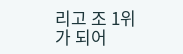리고 조 1위가 되어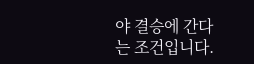야 결승에 간다는 조건입니다.